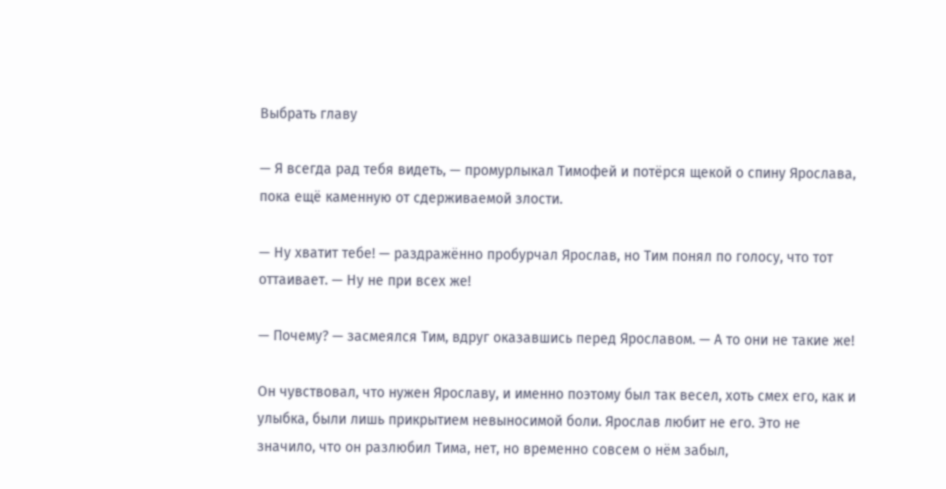Выбрать главу

— Я всегда рад тебя видеть, — промурлыкал Тимофей и потёрся щекой о спину Ярослава, пока ещё каменную от сдерживаемой злости.

— Ну хватит тебе! — раздражённо пробурчал Ярослав, но Тим понял по голосу, что тот оттаивает. — Ну не при всех же!

— Почему? — засмеялся Тим, вдруг оказавшись перед Ярославом. — А то они не такие же!

Он чувствовал, что нужен Ярославу, и именно поэтому был так весел, хоть смех его, как и улыбка, были лишь прикрытием невыносимой боли. Ярослав любит не его. Это не значило, что он разлюбил Тима, нет, но временно совсем о нём забыл,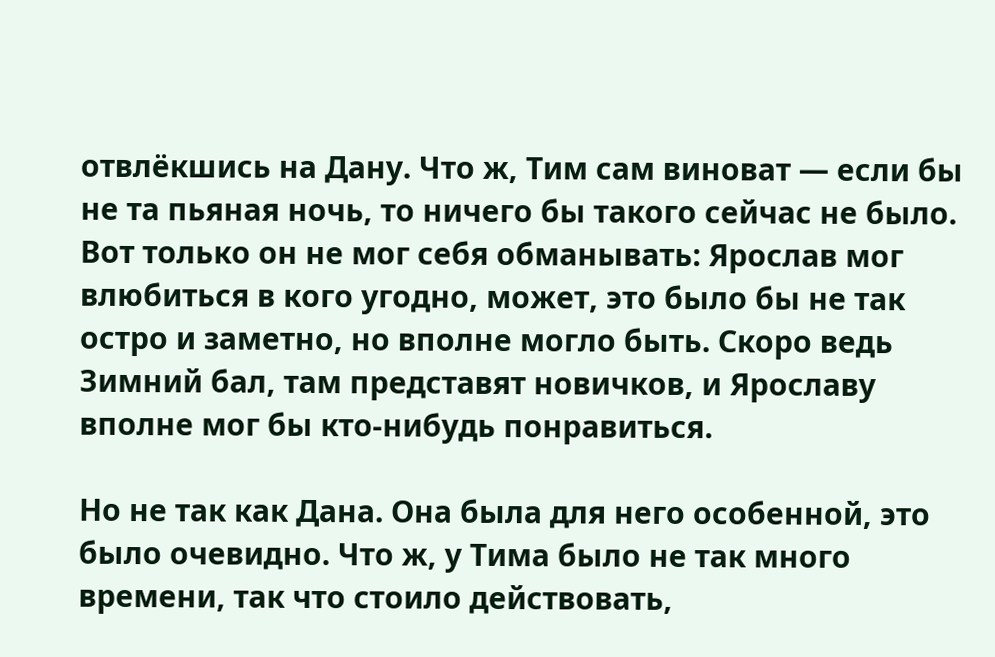отвлёкшись на Дану. Что ж, Тим сам виноват — если бы не та пьяная ночь, то ничего бы такого сейчас не было. Вот только он не мог себя обманывать: Ярослав мог влюбиться в кого угодно, может, это было бы не так остро и заметно, но вполне могло быть. Скоро ведь Зимний бал, там представят новичков, и Ярославу вполне мог бы кто-нибудь понравиться.

Но не так как Дана. Она была для него особенной, это было очевидно. Что ж, у Тима было не так много времени, так что стоило действовать,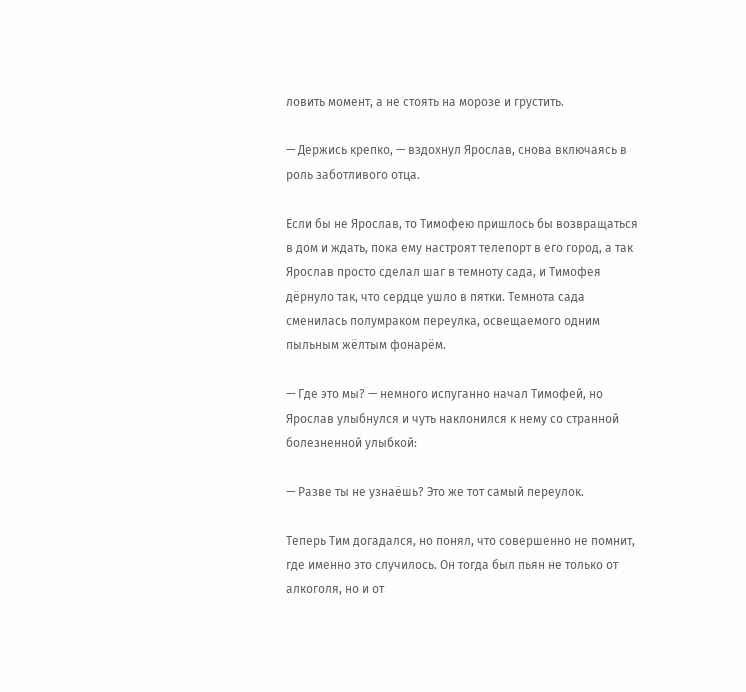ловить момент, а не стоять на морозе и грустить.

— Держись крепко, — вздохнул Ярослав, снова включаясь в роль заботливого отца.

Если бы не Ярослав, то Тимофею пришлось бы возвращаться в дом и ждать, пока ему настроят телепорт в его город, а так Ярослав просто сделал шаг в темноту сада, и Тимофея дёрнуло так, что сердце ушло в пятки. Темнота сада сменилась полумраком переулка, освещаемого одним пыльным жёлтым фонарём.

— Где это мы? — немного испуганно начал Тимофей, но Ярослав улыбнулся и чуть наклонился к нему со странной болезненной улыбкой:

— Разве ты не узнаёшь? Это же тот самый переулок.

Теперь Тим догадался, но понял, что совершенно не помнит, где именно это случилось. Он тогда был пьян не только от алкоголя, но и от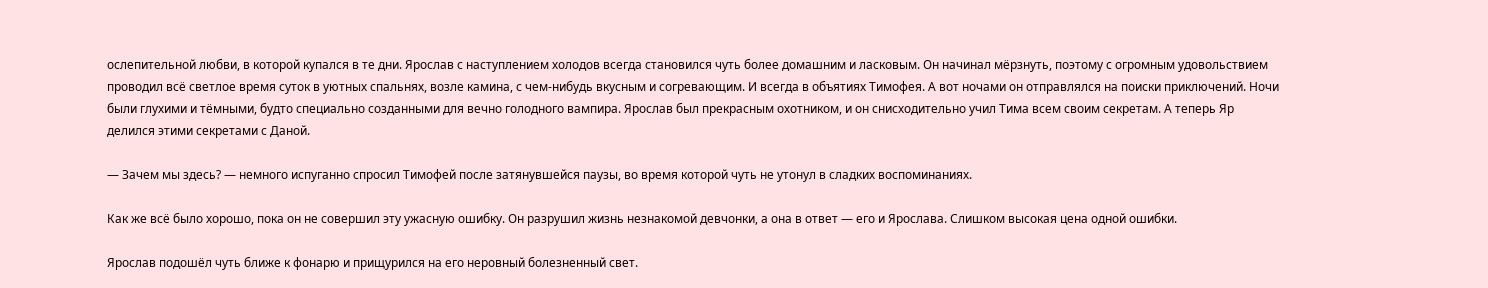ослепительной любви, в которой купался в те дни. Ярослав с наступлением холодов всегда становился чуть более домашним и ласковым. Он начинал мёрзнуть, поэтому с огромным удовольствием проводил всё светлое время суток в уютных спальнях, возле камина, с чем-нибудь вкусным и согревающим. И всегда в объятиях Тимофея. А вот ночами он отправлялся на поиски приключений. Ночи были глухими и тёмными, будто специально созданными для вечно голодного вампира. Ярослав был прекрасным охотником, и он снисходительно учил Тима всем своим секретам. А теперь Яр делился этими секретами с Даной.

— Зачем мы здесь? — немного испуганно спросил Тимофей после затянувшейся паузы, во время которой чуть не утонул в сладких воспоминаниях.

Как же всё было хорошо, пока он не совершил эту ужасную ошибку. Он разрушил жизнь незнакомой девчонки, а она в ответ — его и Ярослава. Слишком высокая цена одной ошибки.

Ярослав подошёл чуть ближе к фонарю и прищурился на его неровный болезненный свет.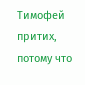Тимофей притих, потому что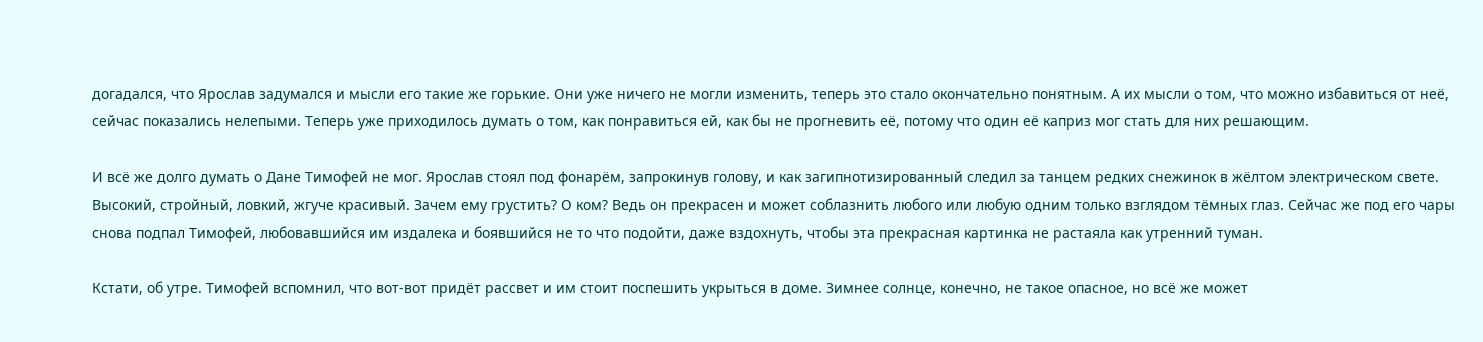догадался, что Ярослав задумался и мысли его такие же горькие. Они уже ничего не могли изменить, теперь это стало окончательно понятным. А их мысли о том, что можно избавиться от неё, сейчас показались нелепыми. Теперь уже приходилось думать о том, как понравиться ей, как бы не прогневить её, потому что один её каприз мог стать для них решающим.

И всё же долго думать о Дане Тимофей не мог. Ярослав стоял под фонарём, запрокинув голову, и как загипнотизированный следил за танцем редких снежинок в жёлтом электрическом свете. Высокий, стройный, ловкий, жгуче красивый. Зачем ему грустить? О ком? Ведь он прекрасен и может соблазнить любого или любую одним только взглядом тёмных глаз. Сейчас же под его чары снова подпал Тимофей, любовавшийся им издалека и боявшийся не то что подойти, даже вздохнуть, чтобы эта прекрасная картинка не растаяла как утренний туман.

Кстати, об утре. Тимофей вспомнил, что вот-вот придёт рассвет и им стоит поспешить укрыться в доме. Зимнее солнце, конечно, не такое опасное, но всё же может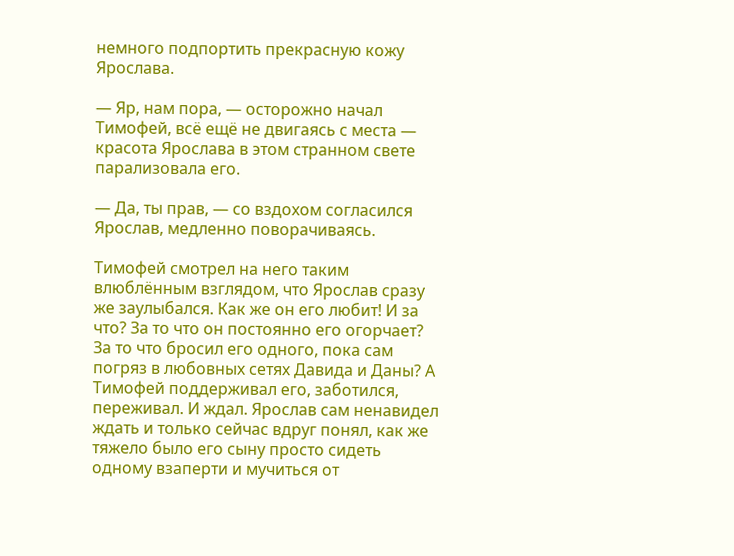немного подпортить прекрасную кожу Ярослава.

— Яр, нам пора, — осторожно начал Тимофей, всё ещё не двигаясь с места — красота Ярослава в этом странном свете парализовала его.

— Да, ты прав, — со вздохом согласился Ярослав, медленно поворачиваясь.

Тимофей смотрел на него таким влюблённым взглядом, что Ярослав сразу же заулыбался. Как же он его любит! И за что? За то что он постоянно его огорчает? За то что бросил его одного, пока сам погряз в любовных сетях Давида и Даны? А Тимофей поддерживал его, заботился, переживал. И ждал. Ярослав сам ненавидел ждать и только сейчас вдруг понял, как же тяжело было его сыну просто сидеть одному взаперти и мучиться от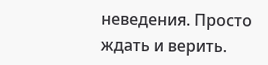неведения. Просто ждать и верить.